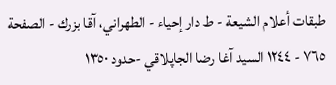طبقات أعلام الشيعة - ط دار إحياء - الطهراني، آقا بزرك - الصفحة ٧٦٥ - ١٢٤٤ السيد آغا رضا الجاپلاقي -حدود ١٣٥٠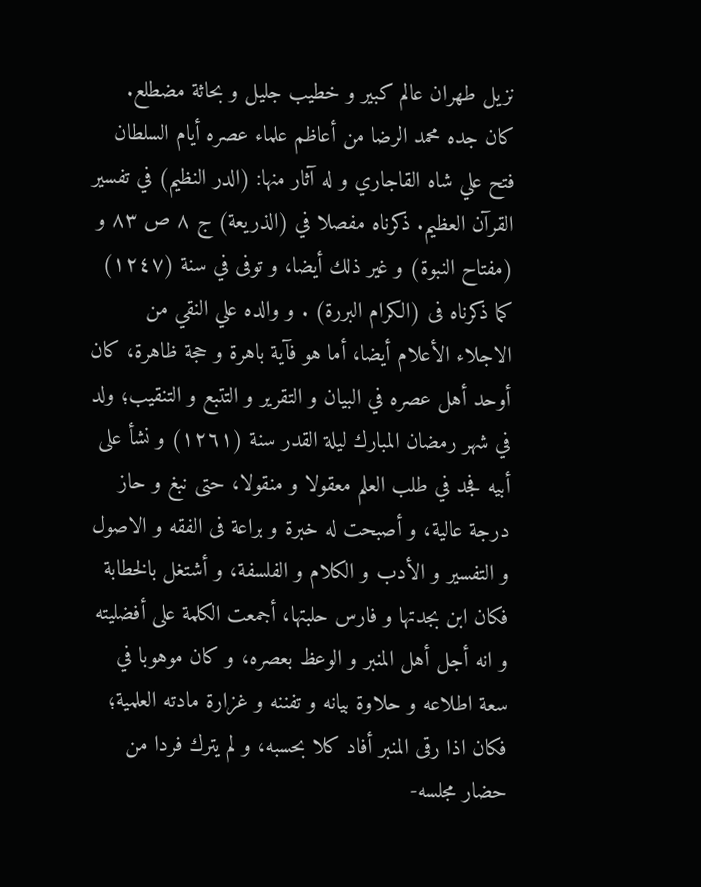نزيل طهران عالم كبير و خطيب جليل و بحاثة مضطلع.
كان جده محمد الرضا من أعاظم علماء عصره أيام السلطان فتح علي شاه القاجاري و له آثار منها: (الدر النظيم) في تفسير القرآن العظيم. ذكرناه مفصلا في (الذريعة) ج ٨ ص ٨٣ و (مفتاح النبوة) و غير ذلك أيضا، و توفى في سنة (١٢٤٧) كما ذكرناه فى (الكرام البررة) . و والده علي النقي من الاجلاء الأعلام أيضا، أما هو فآية باهرة و حجة ظاهرة، كان أوحد أهل عصره في البيان و التقرير و التتبع و التنقيب؛ ولد في شهر رمضان المبارك ليلة القدر سنة (١٢٦١) و نشأ على أبيه فجد في طلب العلم معقولا و منقولا، حتى نبغ و حاز درجة عالية، و أصبحت له خبرة و براعة فى الفقه و الاصول و التفسير و الأدب و الكلام و الفلسفة، و أشتغل بالخطابة فكان ابن بجدتها و فارس حلبتها، أجمعت الكلمة على أفضليته و انه أجل أهل المنبر و الوعظ بعصره، و كان موهوبا في سعة اطلاعه و حلاوة بيانه و تفننه و غزارة مادته العلمية؛ فكان اذا رقى المنبر أفاد كلا بحسبه، و لم يترك فردا من حضار مجلسه-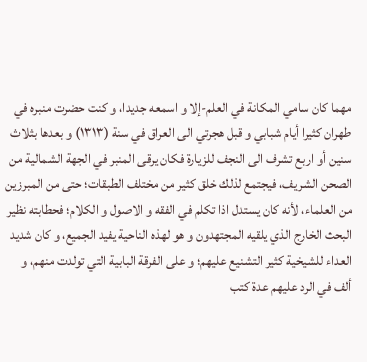مهما كان سامي المكانة في العلم-إلا و اسمعه جديدا، و كنت حضرت منبره في طهران كثيرا أيام شبابي و قبل هجرتي الى العراق في سنة (١٣١٣) و بعدها بثلاث سنين أو اربع تشرف الى النجف للزيارة فكان يرقى المنبر في الجهة الشمالية من الصحن الشريف، فيجتمع لذلك خلق كثير من مختلف الطبقات؛ حتى من المبرزين من العلماء، لأنه كان يستدل اذا تكلم في الفقه و الاصول و الكلام؛ فحطابته نظير البحث الخارج الذي يلقيه المجتهدون و هو لهذه الناحية يفيد الجميع، و كان شديد العداء للشيخية كثير التشنيع عليهم؛ و على الفرقة البابية التي تولدت منهم، و ألف في الرد عليهم عدة كتب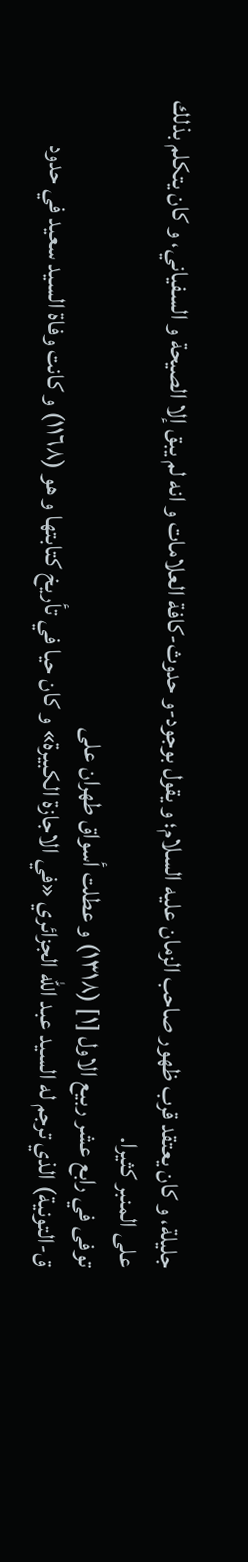جليلة، و كان يعتقد قرب ظهور صاحب الزمان عليه السلام؛ و يقول بوجود-و حدوث-كافة العلامات و انه لم يبق إلا الصيحة و السفياني، و كان يتكلم بذلك على المنبر كثيرا.
توفى في رابع عشر ربيع الاول [١] (١٣١٨) و عطلت أسواق طهران على
ق-التونية) الذي ترجم له السيد عبد اللّه الجزائري «في الاجازة الكبيرة» و كان حيا في تأريخ كتابتها و هو (١١٦٨) و كانت وفاة السيد سعيد في حدود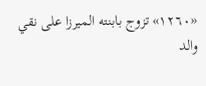«١٢٦٠» تزوج بابنته الميرزا على نقي والد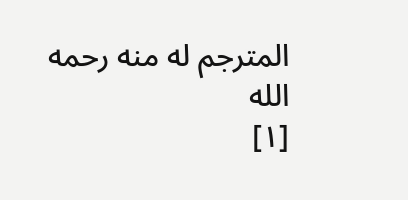المترجم له منه رحمه الله
[١]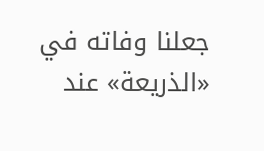جعلنا وفاته في «الذريعة» عند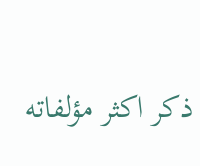ذكر اكثر مؤلفاته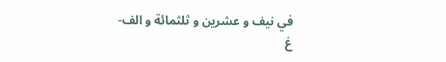في نيف و عشرين و ثلثمائة و الف-
غ